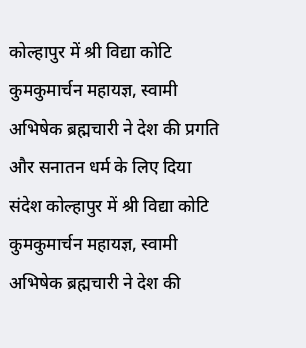कोल्हापुर में श्री विद्या कोटि कुमकुमार्चन महायज्ञ, स्वामी अभिषेक ब्रह्मचारी ने देश की प्रगति और सनातन धर्म के लिए दिया संदेश कोल्हापुर में श्री विद्या कोटि कुमकुमार्चन महायज्ञ, स्वामी अभिषेक ब्रह्मचारी ने देश की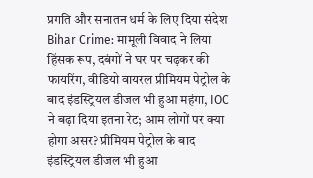प्रगति और सनातन धर्म के लिए दिया संदेश Bihar Crime: मामूली विवाद ने लिया हिंसक रूप, दबंगों ने घर पर चढ़कर की फायरिंग, वीडियो वायरल प्रीमियम पेट्रोल के बाद इंडस्ट्रियल डीजल भी हुआ महंगा, IOC ने बढ़ा दिया इतना रेट; आम लोगों पर क्या होगा असर? प्रीमियम पेट्रोल के बाद इंडस्ट्रियल डीजल भी हुआ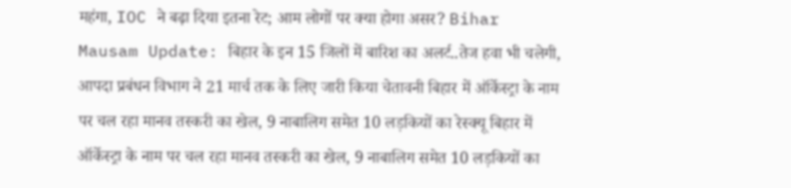महंगा, IOC ने बढ़ा दिया इतना रेट; आम लोगों पर क्या होगा असर? Bihar Mausam Update: बिहार के इन 15 जिलों में बारिश का अलर्ट..तेज हवा भी चलेगी, आपदा प्रबंधन विभाग ने 21 मार्च तक के लिए जारी किया चेतावनी बिहार में ऑर्केस्ट्रा के नाम पर चल रहा मानव तस्करी का खेल, 9 नाबालिग समेत 10 लड़कियों का रेस्क्यू बिहार में ऑर्केस्ट्रा के नाम पर चल रहा मानव तस्करी का खेल, 9 नाबालिग समेत 10 लड़कियों का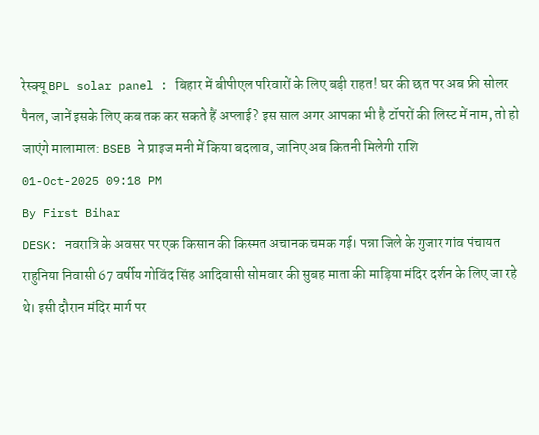रेस्क्यू BPL solar panel : बिहार में बीपीएल परिवारों के लिए बड़ी राहत! घर की छत पर अब फ्री सोलर पैनल, जानें इसके लिए कब तक कर सकते हैं अप्लाई? इस साल अगर आपका भी है टॉपरों की लिस्ट में नाम, तो हो जाएंगे मालामाल: BSEB ने प्राइज मनी में किया बदलाव, जानिए अब कितनी मिलेगी राशि
01-Oct-2025 09:18 PM
By First Bihar
DESK: नवरात्रि के अवसर पर एक किसान की किस्मत अचानक चमक गई। पन्ना जिले के गुजार गांव पंचायत राहुनिया निवासी 67 वर्षीय गोविंद सिंह आदिवासी सोमवार की सुबह माता की माड़िया मंदिर दर्शन के लिए जा रहे थे। इसी दौरान मंदिर मार्ग पर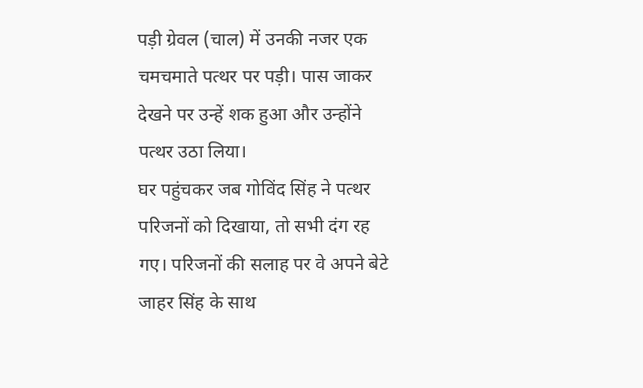पड़ी ग्रेवल (चाल) में उनकी नजर एक चमचमाते पत्थर पर पड़ी। पास जाकर देखने पर उन्हें शक हुआ और उन्होंने पत्थर उठा लिया।
घर पहुंचकर जब गोविंद सिंह ने पत्थर परिजनों को दिखाया, तो सभी दंग रह गए। परिजनों की सलाह पर वे अपने बेटे जाहर सिंह के साथ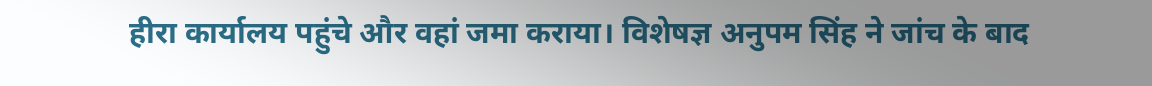हीरा कार्यालय पहुंचे और वहां जमा कराया। विशेषज्ञ अनुपम सिंह ने जांच के बाद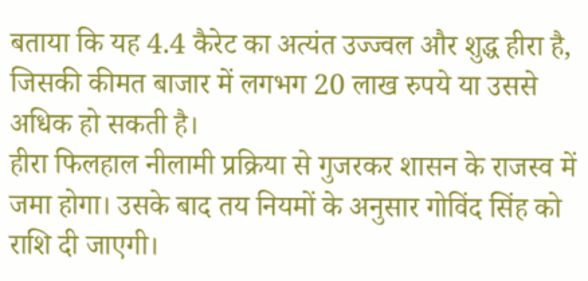बताया कि यह 4.4 कैरेट का अत्यंत उज्ज्वल और शुद्ध हीरा है, जिसकी कीमत बाजार में लगभग 20 लाख रुपये या उससे अधिक हो सकती है।
हीरा फिलहाल नीलामी प्रक्रिया से गुजरकर शासन के राजस्व में जमा होगा। उसके बाद तय नियमों के अनुसार गोविंद सिंह को राशि दी जाएगी।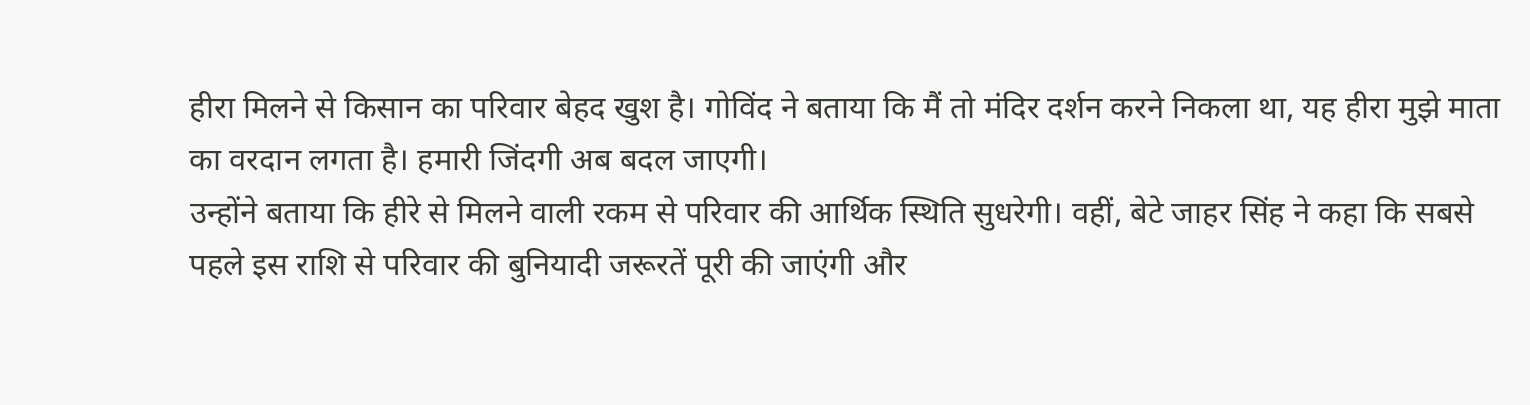हीरा मिलने से किसान का परिवार बेहद खुश है। गोविंद ने बताया कि मैं तो मंदिर दर्शन करने निकला था, यह हीरा मुझे माता का वरदान लगता है। हमारी जिंदगी अब बदल जाएगी।
उन्होंने बताया कि हीरे से मिलने वाली रकम से परिवार की आर्थिक स्थिति सुधरेगी। वहीं, बेटे जाहर सिंह ने कहा कि सबसे पहले इस राशि से परिवार की बुनियादी जरूरतें पूरी की जाएंगी और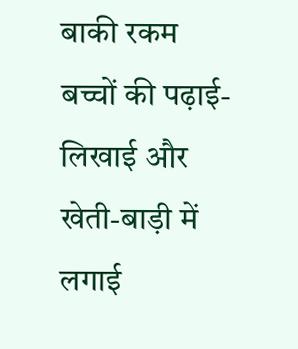बाकी रकम बच्चों की पढ़ाई-लिखाई और खेती-बाड़ी में लगाई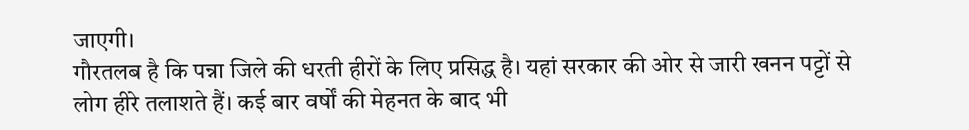जाएगी।
गौरतलब है कि पन्ना जिले की धरती हीरों के लिए प्रसिद्ध है। यहां सरकार की ओर से जारी खनन पट्टों से लोग हीरे तलाशते हैं। कई बार वर्षों की मेहनत के बाद भी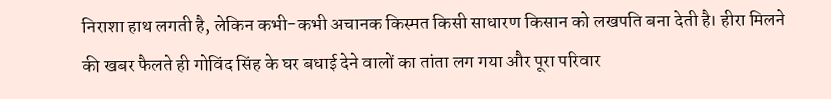निराशा हाथ लगती है, लेकिन कभी-कभी अचानक किस्मत किसी साधारण किसान को लखपति बना देती है। हीरा मिलने की खबर फैलते ही गोविंद सिंह के घर बधाई देने वालों का तांता लग गया और पूरा परिवार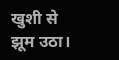खुशी से झूम उठा।